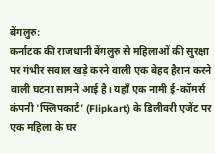बेंगलुरु:
कर्नाटक की राजधानी बेंगलुरु से महिलाओं की सुरक्षा पर गंभीर सवाल खड़े करने वाली एक बेहद हैरान करने वाली घटना सामने आई है। यहाँ एक नामी ई-कॉमर्स कंपनी ‘फ्लिपकार्ट’ (Flipkart) के डिलीवरी एजेंट पर एक महिला के घर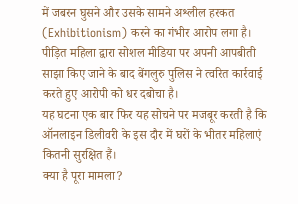में जबरन घुसने और उसके सामने अश्लील हरकत (Exhibitionism) करने का गंभीर आरोप लगा है।
पीड़ित महिला द्वारा सोशल मीडिया पर अपनी आपबीती साझा किए जाने के बाद बेंगलुरु पुलिस ने त्वरित कार्रवाई करते हुए आरोपी को धर दबोचा है।
यह घटना एक बार फिर यह सोचने पर मजबूर करती है कि ऑनलाइन डिलीवरी के इस दौर में घरों के भीतर महिलाएं कितनी सुरक्षित हैं।
क्या है पूरा मामला?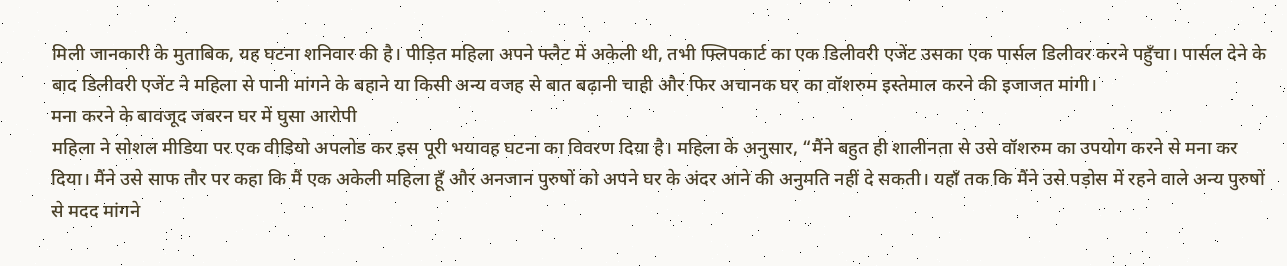मिली जानकारी के मुताबिक, यह घटना शनिवार की है। पीड़ित महिला अपने फ्लैट में अकेली थी, तभी फ्लिपकार्ट का एक डिलीवरी एजेंट उसका एक पार्सल डिलीवर करने पहुँचा। पार्सल देने के बाद डिलीवरी एजेंट ने महिला से पानी मांगने के बहाने या किसी अन्य वजह से बात बढ़ानी चाही और फिर अचानक घर का वॉशरुम इस्तेमाल करने की इजाजत मांगी।
मना करने के बावजूद जबरन घर में घुसा आरोपी
महिला ने सोशल मीडिया पर एक वीडियो अपलोड कर इस पूरी भयावह घटना का विवरण दिया है। महिला के अनुसार, “मैंने बहुत ही शालीनता से उसे वॉशरुम का उपयोग करने से मना कर दिया। मैंने उसे साफ तौर पर कहा कि मैं एक अकेली महिला हूँ और अनजान पुरुषों को अपने घर के अंदर आने की अनुमति नहीं दे सकती। यहाँ तक कि मैंने उसे पड़ोस में रहने वाले अन्य पुरुषों से मदद मांगने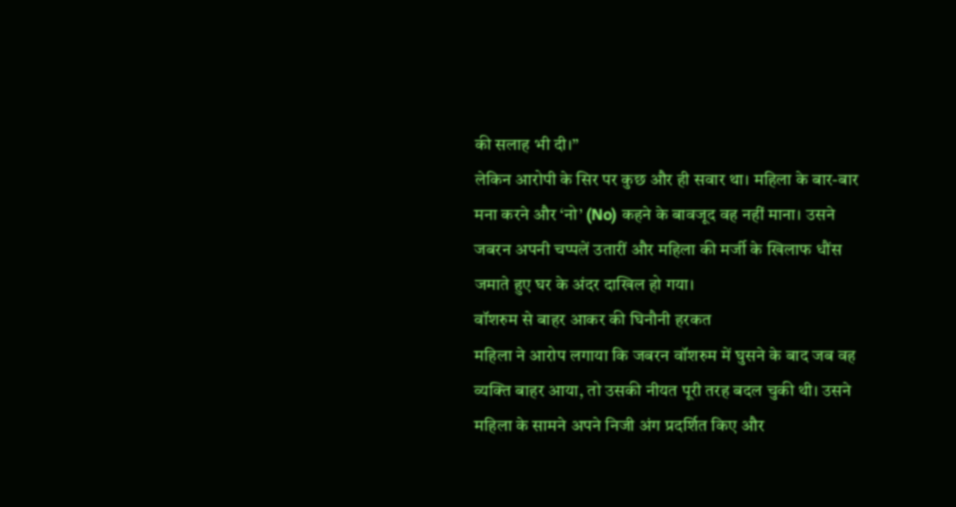की सलाह भी दी।”
लेकिन आरोपी के सिर पर कुछ और ही सवार था। महिला के बार-बार मना करने और ‘नो’ (No) कहने के बावजूद वह नहीं माना। उसने जबरन अपनी चप्पलें उतारीं और महिला की मर्जी के खिलाफ धौंस जमाते हुए घर के अंदर दाखिल हो गया।
वॉशरुम से बाहर आकर की घिनौनी हरकत
महिला ने आरोप लगाया कि जबरन वॉशरुम में घुसने के बाद जब वह व्यक्ति बाहर आया, तो उसकी नीयत पूरी तरह बदल चुकी थी। उसने महिला के सामने अपने निजी अंग प्रदर्शित किए और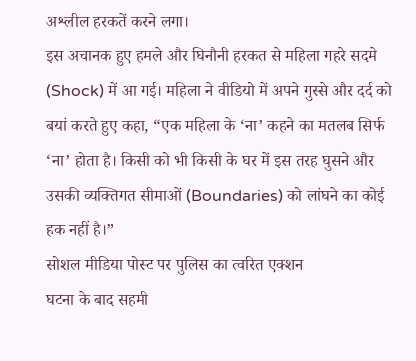अश्लील हरकतें करने लगा।
इस अचानक हुए हमले और घिनौनी हरकत से महिला गहरे सदमे (Shock) में आ गई। महिला ने वीडियो में अपने गुस्से और दर्द को बयां करते हुए कहा, “एक महिला के ‘ना’ कहने का मतलब सिर्फ ‘ना’ होता है। किसी को भी किसी के घर में इस तरह घुसने और उसकी व्यक्तिगत सीमाओं (Boundaries) को लांघने का कोई हक नहीं है।”
सोशल मीडिया पोस्ट पर पुलिस का त्वरित एक्शन
घटना के बाद सहमी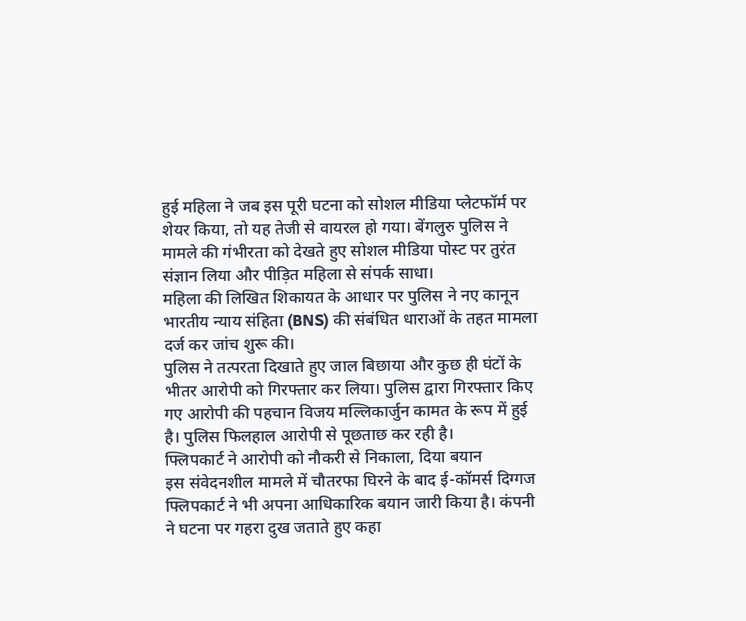हुई महिला ने जब इस पूरी घटना को सोशल मीडिया प्लेटफॉर्म पर शेयर किया, तो यह तेजी से वायरल हो गया। बेंगलुरु पुलिस ने मामले की गंभीरता को देखते हुए सोशल मीडिया पोस्ट पर तुरंत संज्ञान लिया और पीड़ित महिला से संपर्क साधा।
महिला की लिखित शिकायत के आधार पर पुलिस ने नए कानून भारतीय न्याय संहिता (BNS) की संबंधित धाराओं के तहत मामला दर्ज कर जांच शुरू की।
पुलिस ने तत्परता दिखाते हुए जाल बिछाया और कुछ ही घंटों के भीतर आरोपी को गिरफ्तार कर लिया। पुलिस द्वारा गिरफ्तार किए गए आरोपी की पहचान विजय मल्लिकार्जुन कामत के रूप में हुई है। पुलिस फिलहाल आरोपी से पूछताछ कर रही है।
फ्लिपकार्ट ने आरोपी को नौकरी से निकाला, दिया बयान
इस संवेदनशील मामले में चौतरफा घिरने के बाद ई-कॉमर्स दिग्गज फ्लिपकार्ट ने भी अपना आधिकारिक बयान जारी किया है। कंपनी ने घटना पर गहरा दुख जताते हुए कहा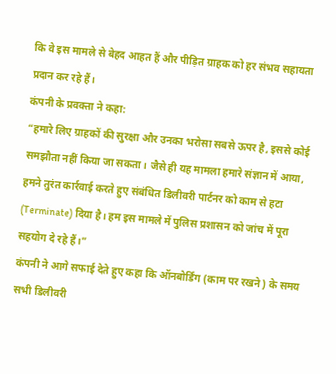कि वे इस मामले से बेहद आहत हैं और पीड़ित ग्राहक को हर संभव सहायता प्रदान कर रहे हैं।
कंपनी के प्रवक्ता ने कहा:
“हमारे लिए ग्राहकों की सुरक्षा और उनका भरोसा सबसे ऊपर है, इससे कोई समझौता नहीं किया जा सकता। जैसे ही यह मामला हमारे संज्ञान में आया, हमने तुरंत कार्रवाई करते हुए संबंधित डिलीवरी पार्टनर को काम से हटा (Terminate) दिया है। हम इस मामले में पुलिस प्रशासन को जांच में पूरा सहयोग दे रहे हैं।”
कंपनी ने आगे सफाई देते हुए कहा कि ऑनबोर्डिंग (काम पर रखने) के समय सभी डिलीवरी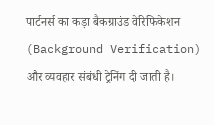पार्टनर्स का कड़ा बैकग्राउंड वेरिफिकेशन (Background Verification) और व्यवहार संबंधी ट्रेनिंग दी जाती है।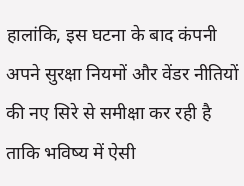हालांकि, इस घटना के बाद कंपनी अपने सुरक्षा नियमों और वेंडर नीतियों की नए सिरे से समीक्षा कर रही है ताकि भविष्य में ऐसी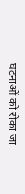घटनाओं को रोका जा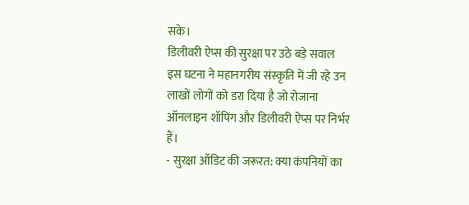सके।
डिलीवरी ऐप्स की सुरक्षा पर उठे बड़े सवाल
इस घटना ने महानगरीय संस्कृति में जी रहे उन लाखों लोगों को डरा दिया है जो रोजाना ऑनलाइन शॉपिंग और डिलीवरी ऐप्स पर निर्भर हैं।
- सुरक्षा ऑडिट की जरूरत: क्या कंपनियों का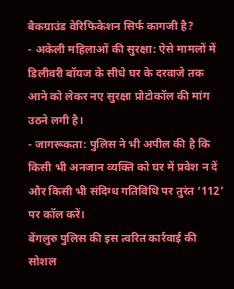बैकग्राउंड वेरिफिकेशन सिर्फ कागजी है?
- अकेली महिलाओं की सुरक्षा: ऐसे मामलों में डिलीवरी बॉयज के सीधे घर के दरवाजे तक आने को लेकर नए सुरक्षा प्रोटोकॉल की मांग उठने लगी है।
- जागरूकता: पुलिस ने भी अपील की है कि किसी भी अनजान व्यक्ति को घर में प्रवेश न दें और किसी भी संदिग्ध गतिविधि पर तुरंत ‘112’ पर कॉल करें।
बेंगलुरु पुलिस की इस त्वरित कार्रवाई की सोशल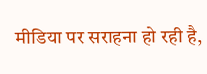मीडिया पर सराहना हो रही है,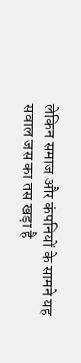लेकिन समाज और कंपनियों के सामने यह सवाल जस का तस खड़ा है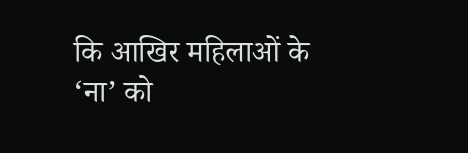कि आखिर महिलाओं के ‘ना’ को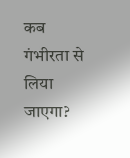कब गंभीरता से लिया जाएगा?